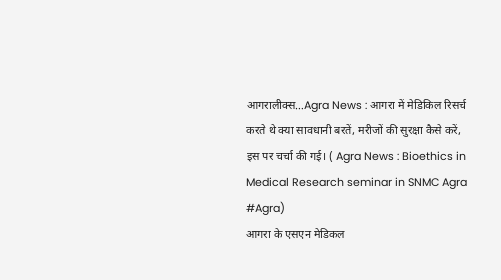आगरालीक्स…Agra News : आगरा में मेडिकिल रिसर्च करते थे क्या सावधानी बरतें, मरीजों की सुरक्षा कैसे करें, इस पर चर्चा की गई। ( Agra News : Bioethics in Medical Research seminar in SNMC Agra #Agra)
आगरा के एसएन मेडिकल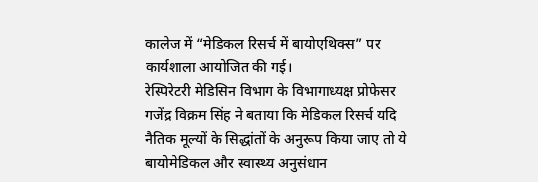कालेज में “मेडिकल रिसर्च में बायोएथिक्स” पर कार्यशाला आयोजित की गई।
रेस्पिरेटरी मेडिसिन विभाग के विभागाध्यक्ष प्रोफेसर गजेंद्र विक्रम सिंह ने बताया कि मेडिकल रिसर्च यदि नैतिक मूल्यों के सिद्धांतों के अनुरूप किया जाए तो ये बायोमेडिकल और स्वास्थ्य अनुसंधान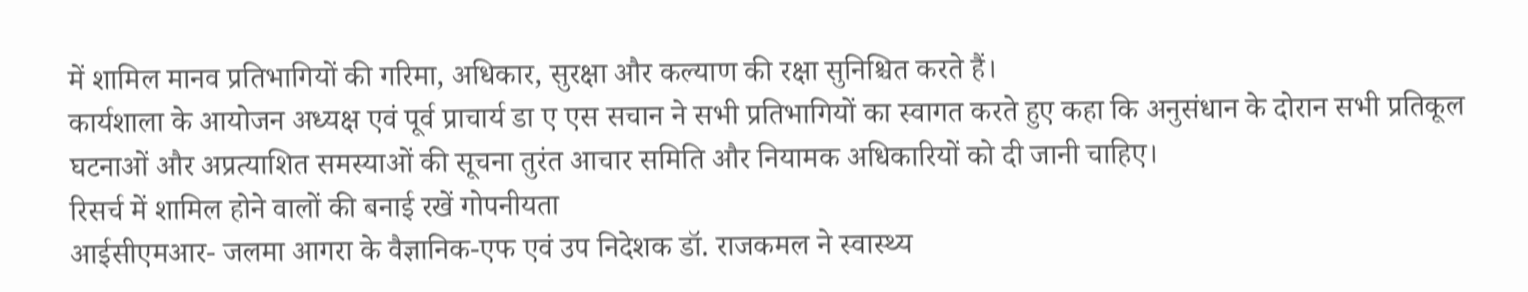में शामिल मानव प्रतिभागियों की गरिमा, अधिकार, सुरक्षा और कल्याण की रक्षा सुनिश्चित करते हैं।
कार्यशाला के आयोजन अध्यक्ष एवं पूर्व प्राचार्य डा ए एस सचान ने सभी प्रतिभागियों का स्वागत करते हुए कहा कि अनुसंधान के दोरान सभी प्रतिकूल घटनाओं और अप्रत्याशित समस्याओं की सूचना तुरंत आचार समिति और नियामक अधिकारियों को दी जानी चाहिए।
रिसर्च में शामिल होने वालों की बनाई रखें गोपनीयता
आईसीएमआर- जलमा आगरा के वैज्ञानिक-एफ एवं उप निदेशक डॉ. राजकमल ने स्वास्थ्य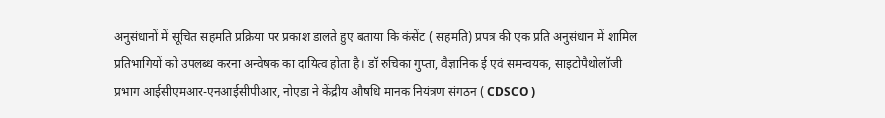अनुसंधानों में सूचित सहमति प्रक्रिया पर प्रकाश डालते हुए बताया कि कंसेंट ( सहमति) प्रपत्र की एक प्रति अनुसंधान में शामिल प्रतिभागियों को उपलब्ध करना अन्वेषक का दायित्व होता है। डॉ रुचिका गुप्ता, वैज्ञानिक ई एवं समन्वयक, साइटोपैथोलॉजी प्रभाग आईसीएमआर-एनआईसीपीआर, नोएडा ने केंद्रीय औषधि मानक नियंत्रण संगठन ( CDSCO )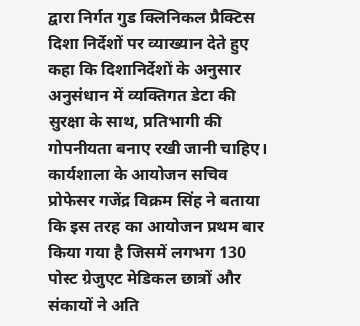द्वारा निर्गत गुड क्लिनिकल प्रैक्टिस दिशा निर्देशों पर व्याख्यान देते हुए कहा कि दिशानिर्देशों के अनुसार अनुसंधान में व्यक्तिगत डेटा की सुरक्षा के साथ, प्रतिभागी की गोपनीयता बनाए रखी जानी चाहिए।
कार्यशाला के आयोजन सचिव प्रोफेसर गजेंद्र विक्रम सिंह ने बताया कि इस तरह का आयोजन प्रथम बार किया गया है जिसमें लगभग 130 पोस्ट ग्रेजुएट मेडिकल छात्रों और संकायों ने अति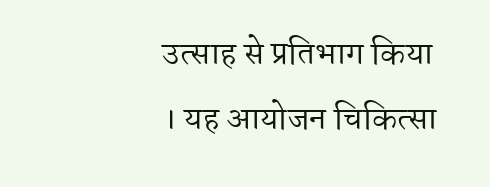उत्साह से प्रतिभाग किया । यह आयोजन चिकित्सा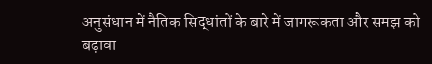अनुसंधान में नैतिक सिद्धांतों के बारे में जागरूकता और समझ को बढ़ावा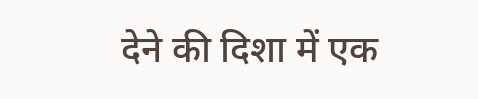देने की दिशा में एक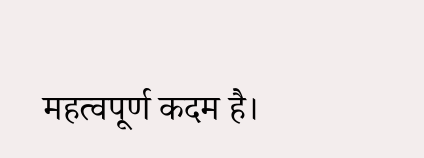महत्वपूर्ण कदम है।